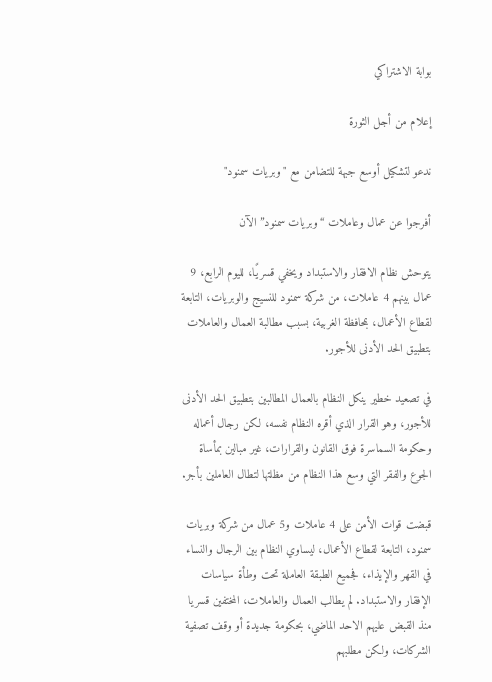بوابة الاشتراكي

إعلام من أجل الثورة

ندعو لتشكيل أوسع جبهة للتضامن مع "وبريات سمنود"

أفرجوا عن عمال وعاملات “وبريات سمنود” الآن

يتوحش نظام الافقار والاستبداد ويخفي قسريًا، لليوم الرابع، 9 عمال بينهم 4 عاملات، من شركة سمنود للنسيج والوبريات، التابعة لقطاع الأعمال، بمحافظة الغربية، بسبب مطالبة العمال والعاملات بتطبيق الحد الأدنى للأجور.

في تصعيد خطير ينكل النظام بالعمال المطالبين بتطبيق الحد الأدنى للأجور، وهو القرار الذي أقره النظام نفسه، لكن رجال أعماله وحكومة السماسرة فوق القانون والقرارات، غير مبالين بمأساة الجوع والفقر التي وسع هذا النظام من مظلتها لتطال العاملين بأجر.

قبضت قوات الأمن على 4 عاملات و5 عمال من شركة وبريات سمنود، التابعة لقطاع الأعمال، ليساوي النظام بين الرجال والنساء في القهر والإيذاء، فجميع الطبقة العاملة تحت وطأة سياسات الإفقار والاستبداد. لم يطالب العمال والعاملات، المختفين قسريا منذ القبض عليهم الاحد الماضي، بحكومة جديدة أو وقف تصفية الشركات، ولكن مطلبهم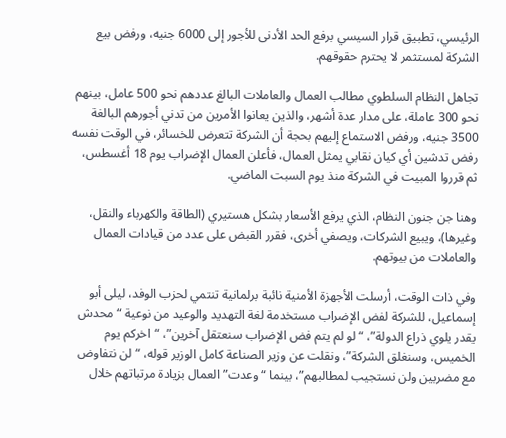الرئيسي، تطبيق قرار السيسي برفع الحد الأدنى للأجور إلى 6000 جنيه، ورفض بيع الشركة لمستثمر لا يحترم حقوقهم.

تجاهل النظام السلطوي مطالب العمال والعاملات البالغ عددهم نحو 500 عامل، بينهم نحو 300 عاملة، على مدار عدة أشهر، والذين يعانوا الأمرين من تدني أجورهم البالغة 3500 جنيه، ورفض الاستماع إليهم بحجة أن الشركة تتعرض للخسائر، في الوقت نفسه رفض تدشين أي كيان نقابي يمثل العمال، فأعلن العمال الإضراب يوم 18 أغسطس، ثم قرروا المبيت في الشركة منذ يوم السبت الماضي.

وهنا جن جنون النظام، الذي يرفع الأسعار بشكل هستيري (الطاقة والكهرباء والنقل، وغيرها)، ويبيع الشركات، ويصفي أخرى، فقرر القبض على عدد من قيادات العمال والعاملات من بيوتهم.

وفي ذات الوقت، أرسلت الأجهزة الأمنية نائبة برلمانية تنتمي لحزب الوفد، ليلى أبو إسماعيل، للشركة لفض الإضراب مستخدمة لغة التهديد والوعيد من نوعية “محدش يقدر يلوي ذراع الدولة”، “لو لم يتم فض الإضراب سنعتقل آخرين”، “اخركم يوم الخميس، وسنغلق الشركة”، ونقلت عن وزير الصناعة كامل الوزير قوله، “لن نتفاوض مع مضربين ولن نستجيب لمطالبهم”، بينما “وعدت” العمال بزيادة مرتباتهم خلال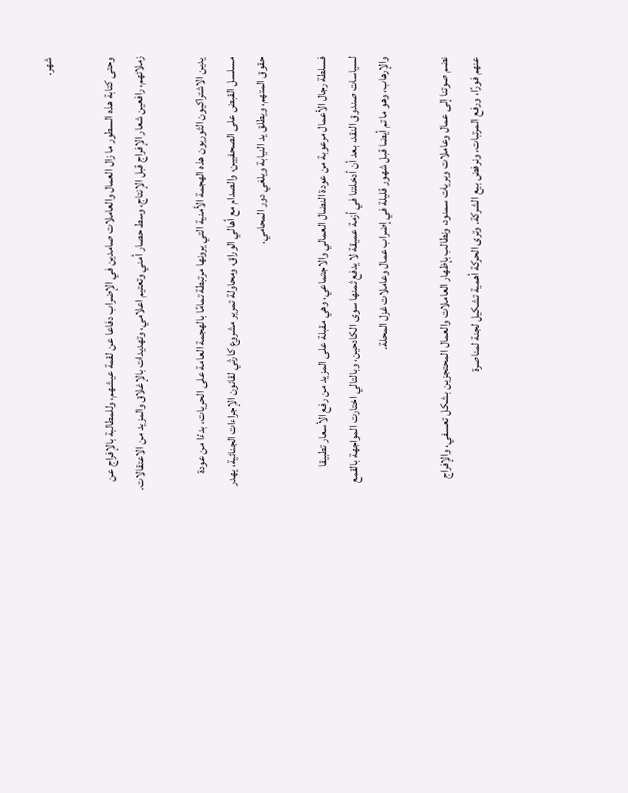شهر.

وحتى كتابة هذه السطور ما زال العمال والعاملات صامدين في الإضراب دفاعا عن لقمة عيشهم، وللمطالبة بالإفراج عن زملائهم، رافعين شعار الإفراج قبل الإنتاج، وسط حصار أمني وتعتيم اعلامي، وتهديدات بالإغلاق والمزيد من الاعتقالات.

يدين الاشتراكيون الثوريون هذه الهجمة الأمنية التي يرونها مرتبطة تمامًا بالهجمة العامة على الحريات، بدءًا من عودة مسلسل القبض على الصحفيين، والصدام مع أهالي الوراق، ومحاولة تمرير مشروع كارثي لقانون الإجراءات الجنائية، يهدر حقوق المتهم، ويطلق يد النيابة ويلغي دور المحامي.

فسلطة رجال الأعمال مرعوبة من عودة النضال العمالي والاجتماعي، وهي مقبلة على المزيد من رفع الأسعار تطبيقا لسياسات صندوق النقد، بعد أن أدخلتنا في أزمة عميقة لا يدفع ثمنها سوى الكادحين، وبالتالي اختارت المواجهة بالقمع والإرهاب، وهو ما تم أيضا قبل شهور قليلة في إضراب عمال وعاملات غزل المحلة.

نضم صوتنا إلى عمال وعاملات وبريات سمنود، ونطالب بإظهار العاملات والعمال المحتجزين بشكل تعسفي، والإفراج عنهم فورًا، ورفع المرتبات، ونرفض بيع الشركة. وترى الحركة أهمية تشكيل لجنة لمناصرة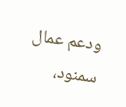ودعم عمال سمنود،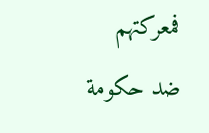فمعركتهم ضد حكومة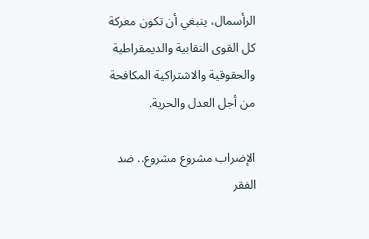الرأسمال، ينبغي أن تكون معركة كل القوى النقابية والديمقراطية والحقوقية والاشتراكية المكافحة من أجل العدل والحرية.

الإضراب مشروع مشروع.. ضد الفقر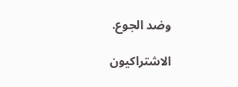وضد الجوع.

الاشتراكيون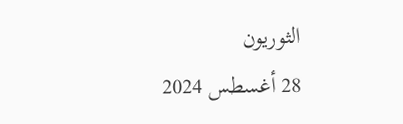الثوريون
28 أغسطس 2024